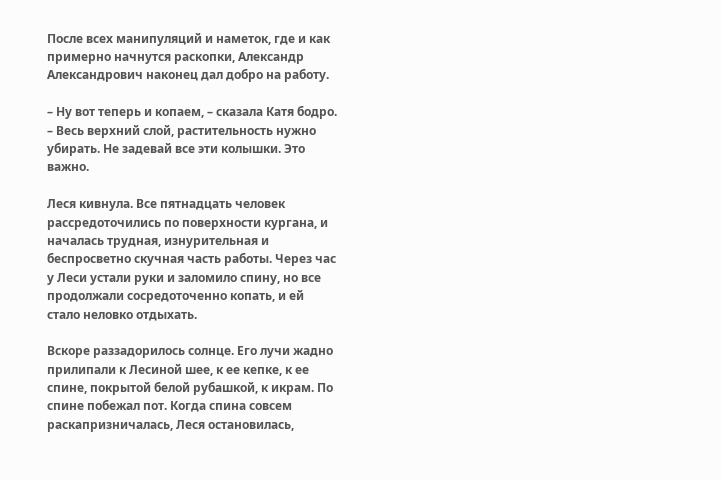После всех манипуляций и наметок, где и как примерно начнутся раскопки, Александр Александрович наконец дал добро на работу.

– Ну вот теперь и копаем, – сказала Катя бодро. – Весь верхний слой, растительность нужно убирать. Не задевай все эти колышки. Это важно.

Леся кивнула. Все пятнадцать человек рассредоточились по поверхности кургана, и началась трудная, изнурительная и беспросветно скучная часть работы. Через час у Леси устали руки и заломило спину, но все продолжали сосредоточенно копать, и ей стало неловко отдыхать.

Вскоре раззадорилось солнце. Его лучи жадно прилипали к Лесиной шее, к ее кепке, к ее спине, покрытой белой рубашкой, к икрам. По спине побежал пот. Когда спина совсем раскапризничалась, Леся остановилась,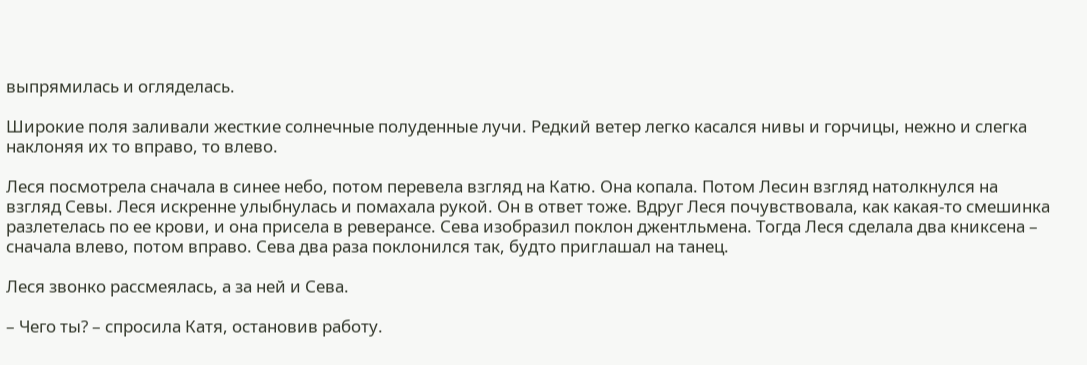выпрямилась и огляделась.

Широкие поля заливали жесткие солнечные полуденные лучи. Редкий ветер легко касался нивы и горчицы, нежно и слегка наклоняя их то вправо, то влево.

Леся посмотрела сначала в синее небо, потом перевела взгляд на Катю. Она копала. Потом Лесин взгляд натолкнулся на взгляд Севы. Леся искренне улыбнулась и помахала рукой. Он в ответ тоже. Вдруг Леся почувствовала, как какая-то смешинка разлетелась по ее крови, и она присела в реверансе. Сева изобразил поклон джентльмена. Тогда Леся сделала два книксена – сначала влево, потом вправо. Сева два раза поклонился так, будто приглашал на танец.

Леся звонко рассмеялась, а за ней и Сева.

– Чего ты? – спросила Катя, остановив работу.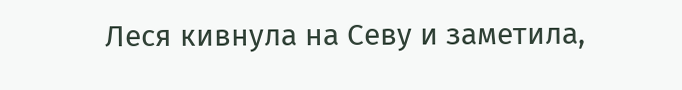Леся кивнула на Севу и заметила,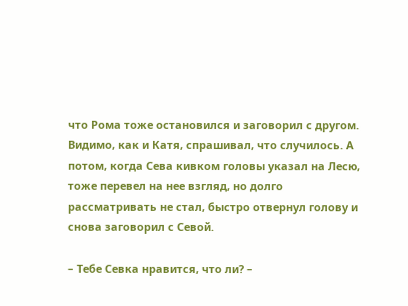что Рома тоже остановился и заговорил с другом. Видимо, как и Катя, спрашивал, что случилось. А потом, когда Сева кивком головы указал на Лесю, тоже перевел на нее взгляд, но долго рассматривать не стал, быстро отвернул голову и снова заговорил с Севой.

– Тебе Севка нравится, что ли? –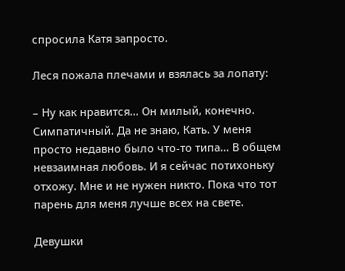спросила Катя запросто.

Леся пожала плечами и взялась за лопату:

– Ну как нравится… Он милый, конечно. Симпатичный. Да не знаю, Кать. У меня просто недавно было что-то типа… В общем невзаимная любовь. И я сейчас потихоньку отхожу. Мне и не нужен никто. Пока что тот парень для меня лучше всех на свете.

Девушки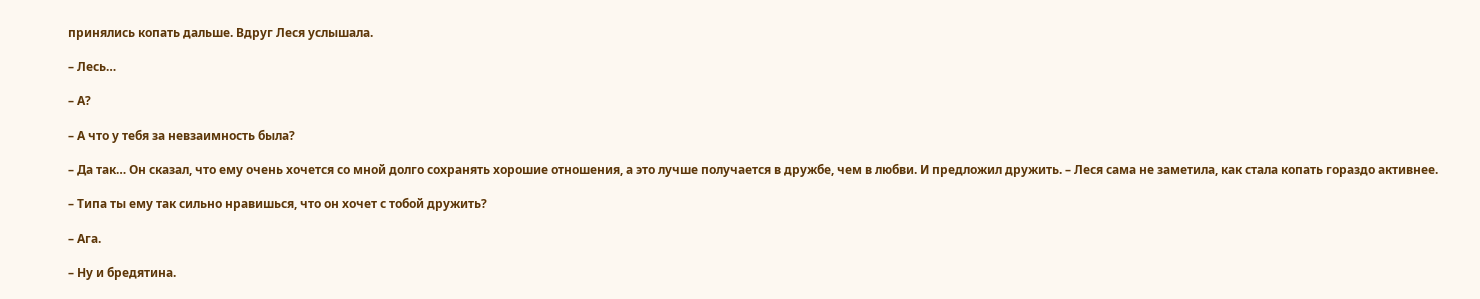принялись копать дальше. Вдруг Леся услышала.

– Лесь…

– А?

– А что у тебя за невзаимность была?

– Да так… Он сказал, что ему очень хочется со мной долго сохранять хорошие отношения, а это лучше получается в дружбе, чем в любви. И предложил дружить. – Леся сама не заметила, как стала копать гораздо активнее.

– Типа ты ему так сильно нравишься, что он хочет с тобой дружить?

– Ага.

– Ну и бредятина.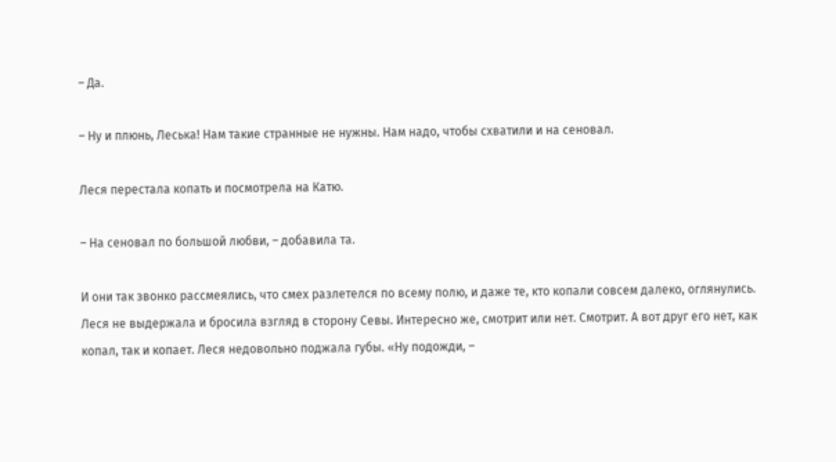– Да.

– Ну и плюнь, Леська! Нам такие странные не нужны. Нам надо, чтобы схватили и на сеновал.

Леся перестала копать и посмотрела на Катю.

– На сеновал по большой любви, – добавила та.

И они так звонко рассмеялись, что смех разлетелся по всему полю, и даже те, кто копали совсем далеко, оглянулись. Леся не выдержала и бросила взгляд в сторону Севы. Интересно же, смотрит или нет. Смотрит. А вот друг его нет, как копал, так и копает. Леся недовольно поджала губы. «Ну подожди, –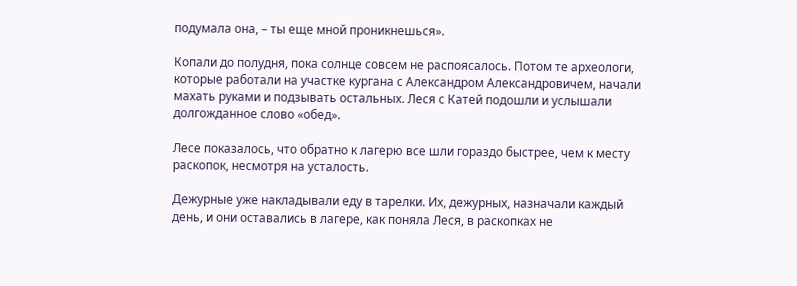подумала она, – ты еще мной проникнешься».

Копали до полудня, пока солнце совсем не распоясалось. Потом те археологи, которые работали на участке кургана с Александром Александровичем, начали махать руками и подзывать остальных. Леся с Катей подошли и услышали долгожданное слово «обед».

Лесе показалось, что обратно к лагерю все шли гораздо быстрее, чем к месту раскопок, несмотря на усталость.

Дежурные уже накладывали еду в тарелки. Их, дежурных, назначали каждый день, и они оставались в лагере, как поняла Леся, в раскопках не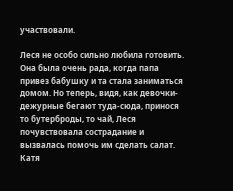участвовали.

Леся не особо сильно любила готовить. Она была очень рада, когда папа привез бабушку и та стала заниматься домом. Но теперь, видя, как девочки-дежурные бегают туда-сюда, принося то бутерброды, то чай, Леся почувствовала сострадание и вызвалась помочь им сделать салат. Катя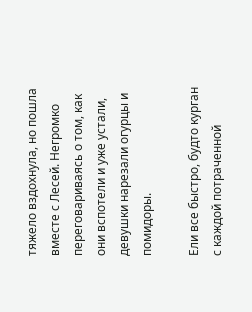тяжело вздохнула, но пошла вместе с Лесей. Негромко переговариваясь о том, как они вспотели и уже устали, девушки нарезали огурцы и помидоры.

Ели все быстро, будто курган с каждой потраченной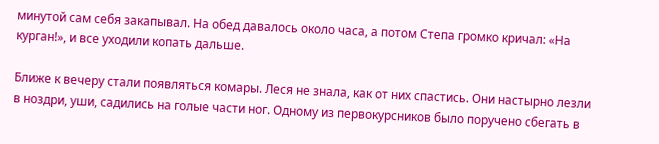минутой сам себя закапывал. На обед давалось около часа, а потом Степа громко кричал: «На курган!», и все уходили копать дальше.

Ближе к вечеру стали появляться комары. Леся не знала, как от них спастись. Они настырно лезли в ноздри, уши, садились на голые части ног. Одному из первокурсников было поручено сбегать в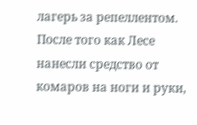лагерь за репеллентом. После того как Лесе нанесли средство от комаров на ноги и руки,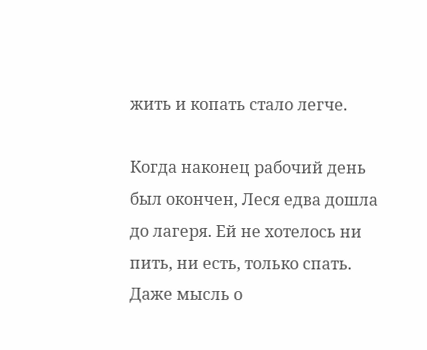жить и копать стало легче.

Когда наконец рабочий день был окончен, Леся едва дошла до лагеря. Ей не хотелось ни пить, ни есть, только спать. Даже мысль о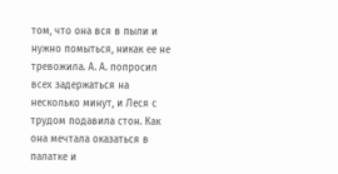том, что она вся в пыли и нужно помыться, никак ее не тревожила. А. А. попросил всех задержаться на несколько минут, и Леся с трудом подавила стон. Как она мечтала оказаться в палатке и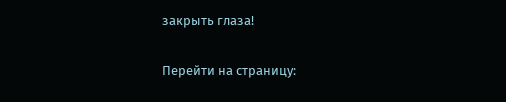закрыть глаза!

Перейти на страницу: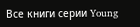Все книги серии Young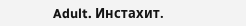Adult. Инстахит.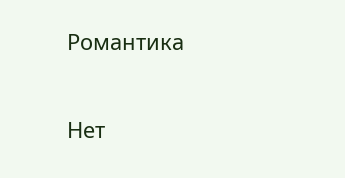Романтика

Нет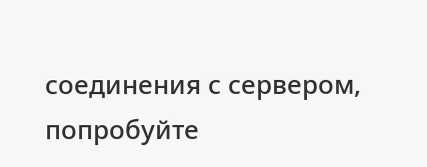соединения с сервером, попробуйте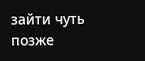зайти чуть позже